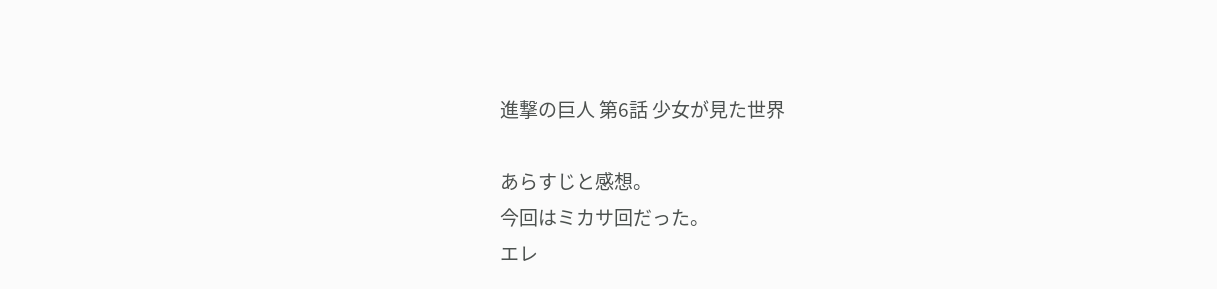進撃の巨人 第6話 少女が見た世界

あらすじと感想。
今回はミカサ回だった。
エレ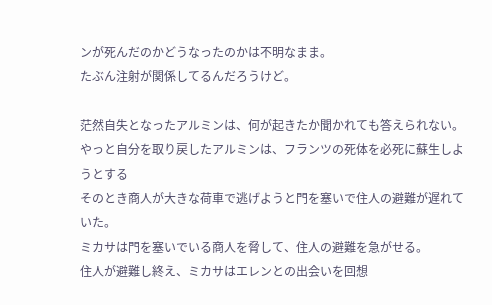ンが死んだのかどうなったのかは不明なまま。
たぶん注射が関係してるんだろうけど。

茫然自失となったアルミンは、何が起きたか聞かれても答えられない。
やっと自分を取り戻したアルミンは、フランツの死体を必死に蘇生しようとする
そのとき商人が大きな荷車で逃げようと門を塞いで住人の避難が遅れていた。
ミカサは門を塞いでいる商人を脅して、住人の避難を急がせる。
住人が避難し終え、ミカサはエレンとの出会いを回想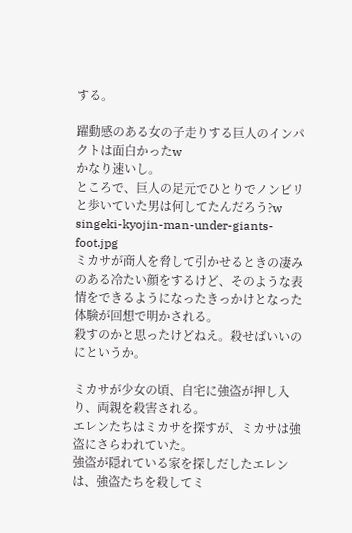する。

躍動感のある女の子走りする巨人のインパクトは面白かったw
かなり速いし。
ところで、巨人の足元でひとりでノンビリと歩いていた男は何してたんだろう?w
singeki-kyojin-man-under-giants-foot.jpg
ミカサが商人を脅して引かせるときの凄みのある冷たい顔をするけど、そのような表情をできるようになったきっかけとなった体験が回想で明かされる。
殺すのかと思ったけどねえ。殺せばいいのにというか。

ミカサが少女の頃、自宅に強盗が押し入り、両親を殺害される。
エレンたちはミカサを探すが、ミカサは強盗にさらわれていた。
強盗が隠れている家を探しだしたエレンは、強盗たちを殺してミ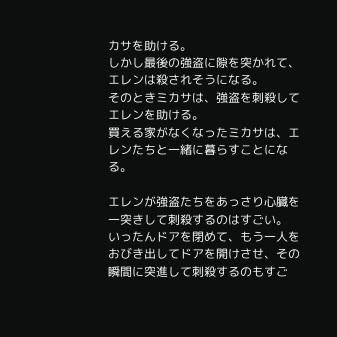カサを助ける。
しかし最後の強盗に隙を突かれて、エレンは殺されそうになる。
そのときミカサは、強盗を刺殺してエレンを助ける。
買える家がなくなったミカサは、エレンたちと一緒に暮らすことになる。

エレンが強盗たちをあっさり心臓を一突きして刺殺するのはすごい。
いったんドアを閉めて、もう一人をおびき出してドアを開けさせ、その瞬間に突進して刺殺するのもすご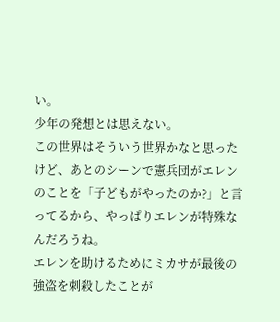い。
少年の発想とは思えない。
この世界はそういう世界かなと思ったけど、あとのシーンで憲兵団がエレンのことを「子どもがやったのか?」と言ってるから、やっぱりエレンが特殊なんだろうね。
エレンを助けるためにミカサが最後の強盗を刺殺したことが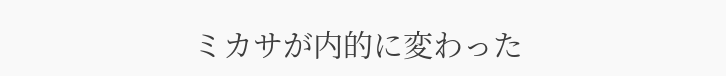ミカサが内的に変わった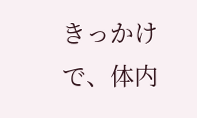きっかけで、体内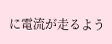に電流が走るよう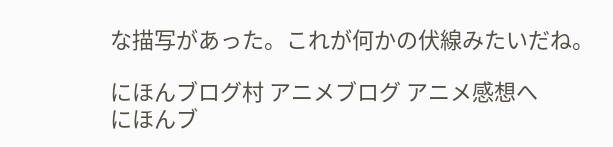な描写があった。これが何かの伏線みたいだね。

にほんブログ村 アニメブログ アニメ感想へ
にほんブ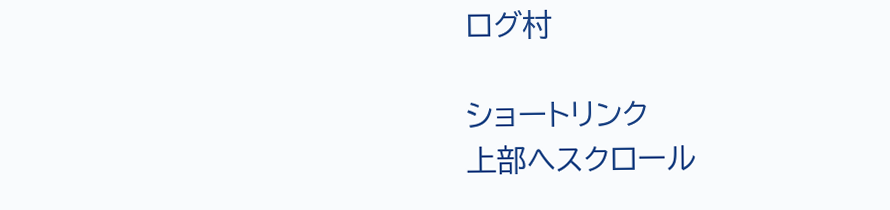ログ村

ショートリンク
上部へスクロール